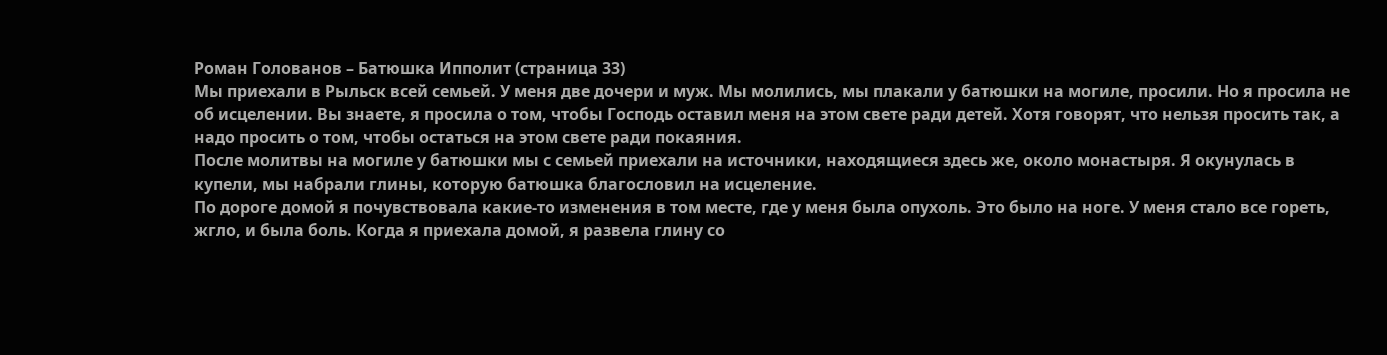Роман Голованов – Батюшка Ипполит (страница 33)
Мы приехали в Рыльск всей семьей. У меня две дочери и муж. Мы молились, мы плакали у батюшки на могиле, просили. Но я просила не об исцелении. Вы знаете, я просила о том, чтобы Господь оставил меня на этом свете ради детей. Хотя говорят, что нельзя просить так, а надо просить о том, чтобы остаться на этом свете ради покаяния.
После молитвы на могиле у батюшки мы с семьей приехали на источники, находящиеся здесь же, около монастыря. Я окунулась в купели, мы набрали глины, которую батюшка благословил на исцеление.
По дороге домой я почувствовала какие-то изменения в том месте, где у меня была опухоль. Это было на ноге. У меня стало все гореть, жгло, и была боль. Когда я приехала домой, я развела глину со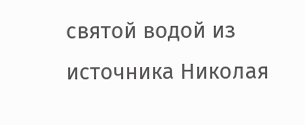святой водой из источника Николая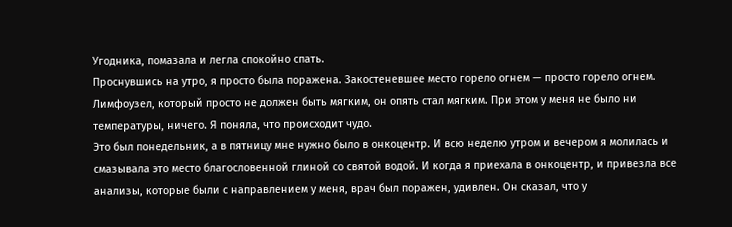Угодника, помазала и легла спокойно спать.
Проснувшись на утро, я просто была поражена. Закостеневшее место горело огнем — просто горело огнем. Лимфоузел, который просто не должен быть мягким, он опять стал мягким. При этом у меня не было ни температуры, ничего. Я поняла, что происходит чудо.
Это был понедельник, а в пятницу мне нужно было в онкоцентр. И всю неделю утром и вечером я молилась и смазывала это место благословенной глиной со святой водой. И когда я приехала в онкоцентр, и привезла все анализы, которые были с направлением у меня, врач был поражен, удивлен. Он сказал, что у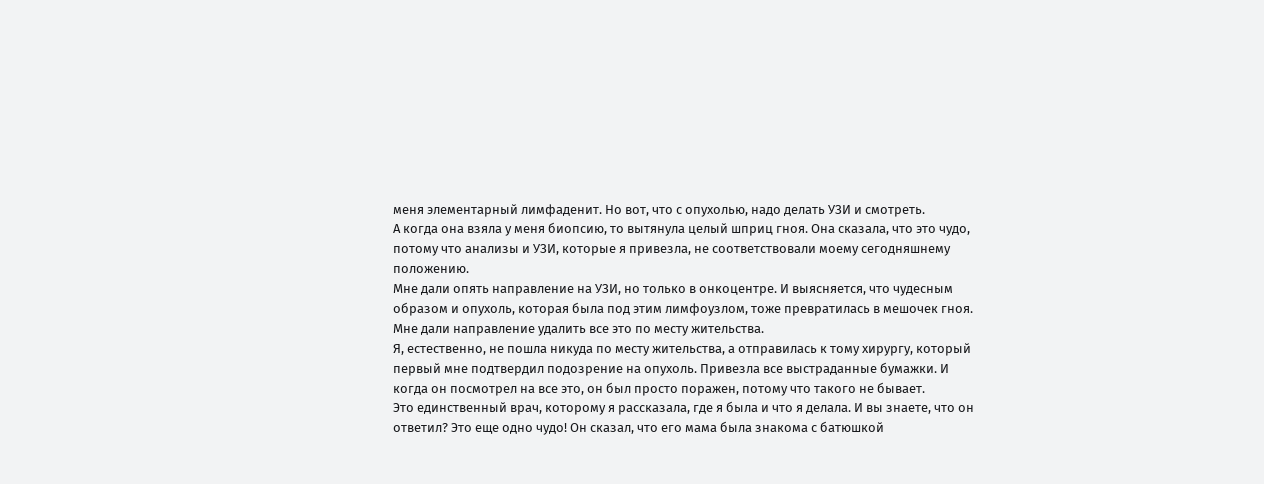меня элементарный лимфаденит. Но вот, что с опухолью, надо делать УЗИ и смотреть.
А когда она взяла у меня биопсию, то вытянула целый шприц гноя. Она сказала, что это чудо, потому что анализы и УЗИ, которые я привезла, не соответствовали моему сегодняшнему положению.
Мне дали опять направление на УЗИ, но только в онкоцентре. И выясняется, что чудесным образом и опухоль, которая была под этим лимфоузлом, тоже превратилась в мешочек гноя. Мне дали направление удалить все это по месту жительства.
Я, естественно, не пошла никуда по месту жительства, а отправилась к тому хирургу, который первый мне подтвердил подозрение на опухоль. Привезла все выстраданные бумажки. И когда он посмотрел на все это, он был просто поражен, потому что такого не бывает.
Это единственный врач, которому я рассказала, где я была и что я делала. И вы знаете, что он ответил? Это еще одно чудо! Он сказал, что его мама была знакома с батюшкой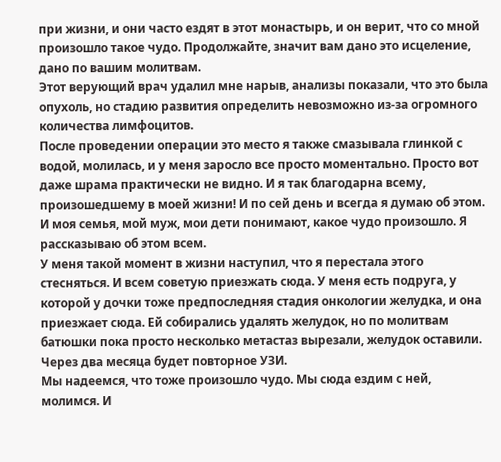при жизни, и они часто ездят в этот монастырь, и он верит, что со мной произошло такое чудо. Продолжайте, значит вам дано это исцеление, дано по вашим молитвам.
Этот верующий врач удалил мне нарыв, анализы показали, что это была опухоль, но стадию развития определить невозможно из-за огромного количества лимфоцитов.
После проведении операции это место я также смазывала глинкой с водой, молилась, и у меня заросло все просто моментально. Просто вот даже шрама практически не видно. И я так благодарна всему, произошедшему в моей жизни! И по сей день и всегда я думаю об этом. И моя семья, мой муж, мои дети понимают, какое чудо произошло. Я рассказываю об этом всем.
У меня такой момент в жизни наступил, что я перестала этого стесняться. И всем советую приезжать сюда. У меня есть подруга, у которой у дочки тоже предпоследняя стадия онкологии желудка, и она приезжает сюда. Ей собирались удалять желудок, но по молитвам батюшки пока просто несколько метастаз вырезали, желудок оставили. Через два месяца будет повторное УЗИ.
Мы надеемся, что тоже произошло чудо. Мы сюда ездим с ней, молимся. И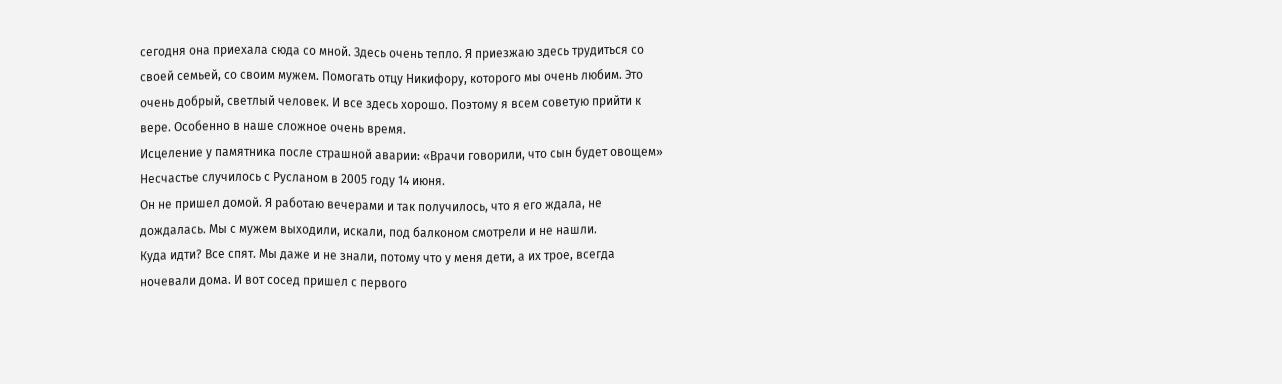сегодня она приехала сюда со мной. Здесь очень тепло. Я приезжаю здесь трудиться со своей семьей, со своим мужем. Помогать отцу Никифору, которого мы очень любим. Это очень добрый, светлый человек. И все здесь хорошо. Поэтому я всем советую прийти к вере. Особенно в наше сложное очень время.
Исцеление у памятника после страшной аварии: «Врачи говорили, что сын будет овощем»
Несчастье случилось с Русланом в 2005 году 14 июня.
Он не пришел домой. Я работаю вечерами и так получилось, что я его ждала, не дождалась. Мы с мужем выходили, искали, под балконом смотрели и не нашли.
Куда идти? Все спят. Мы даже и не знали, потому что у меня дети, а их трое, всегда ночевали дома. И вот сосед пришел с первого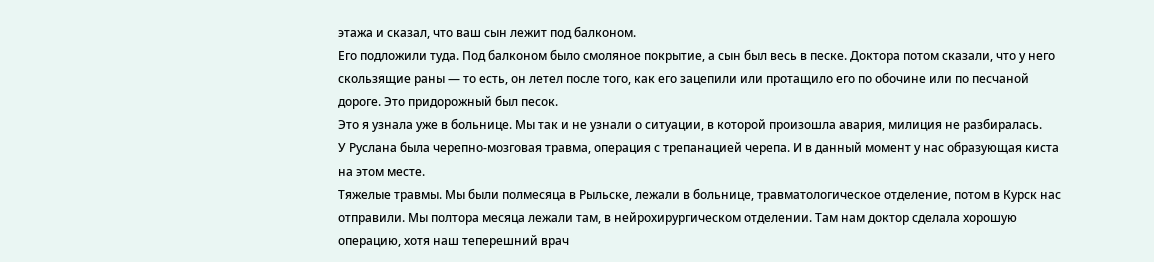этажа и сказал, что ваш сын лежит под балконом.
Его подложили туда. Под балконом было смоляное покрытие, а сын был весь в песке. Доктора потом сказали, что у него скользящие раны — то есть, он летел после того, как его зацепили или протащило его по обочине или по песчаной дороге. Это придорожный был песок.
Это я узнала уже в больнице. Мы так и не узнали о ситуации, в которой произошла авария, милиция не разбиралась.
У Руслана была черепно-мозговая травма, операция с трепанацией черепа. И в данный момент у нас образующая киста на этом месте.
Тяжелые травмы. Мы были полмесяца в Рыльске, лежали в больнице, травматологическое отделение, потом в Курск нас отправили. Мы полтора месяца лежали там, в нейрохирургическом отделении. Там нам доктор сделала хорошую операцию, хотя наш теперешний врач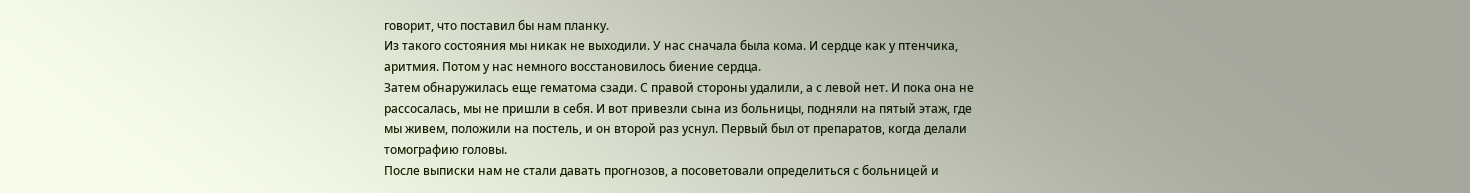говорит, что поставил бы нам планку.
Из такого состояния мы никак не выходили. У нас сначала была кома. И сердце как у птенчика, аритмия. Потом у нас немного восстановилось биение сердца.
Затем обнаружилась еще гематома сзади. С правой стороны удалили, а с левой нет. И пока она не рассосалась, мы не пришли в себя. И вот привезли сына из больницы, подняли на пятый этаж, где мы живем, положили на постель, и он второй раз уснул. Первый был от препаратов, когда делали томографию головы.
После выписки нам не стали давать прогнозов, а посоветовали определиться с больницей и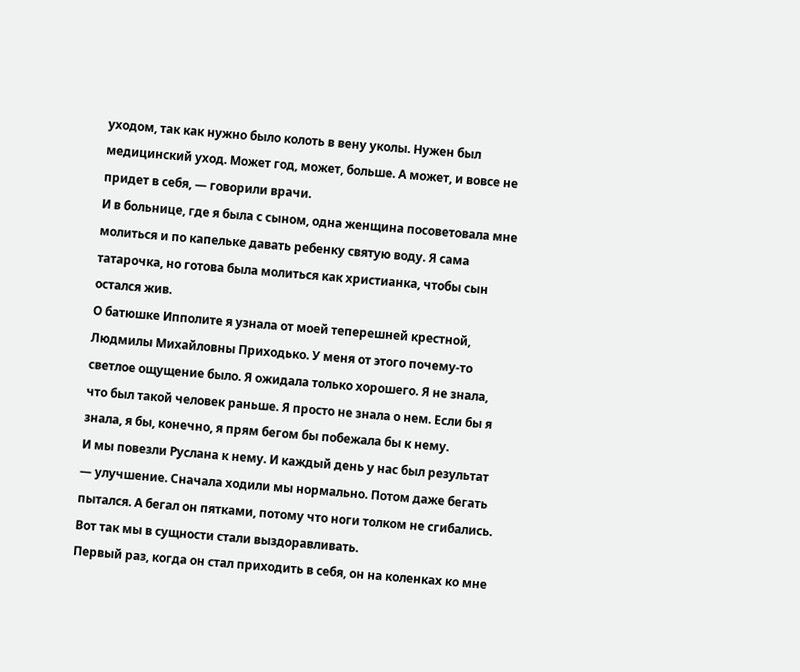уходом, так как нужно было колоть в вену уколы. Нужен был медицинский уход. Может год, может, больше. А может, и вовсе не придет в себя, — говорили врачи.
И в больнице, где я была с сыном, одна женщина посоветовала мне молиться и по капельке давать ребенку святую воду. Я сама татарочка, но готова была молиться как христианка, чтобы сын остался жив.
О батюшке Ипполите я узнала от моей теперешней крестной, Людмилы Михайловны Приходько. У меня от этого почему-то светлое ощущение было. Я ожидала только хорошего. Я не знала, что был такой человек раньше. Я просто не знала о нем. Если бы я знала, я бы, конечно, я прям бегом бы побежала бы к нему.
И мы повезли Руслана к нему. И каждый день у нас был результат — улучшение. Сначала ходили мы нормально. Потом даже бегать пытался. А бегал он пятками, потому что ноги толком не сгибались. Вот так мы в сущности стали выздоравливать.
Первый раз, когда он стал приходить в себя, он на коленках ко мне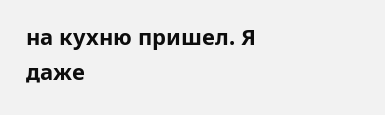на кухню пришел. Я даже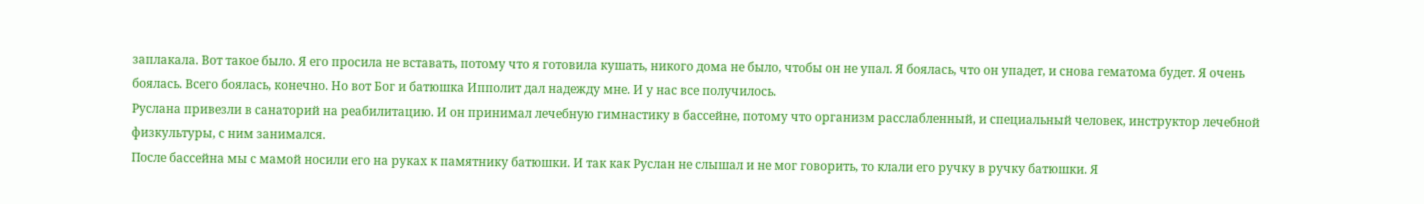заплакала. Вот такое было. Я его просила не вставать, потому что я готовила кушать, никого дома не было, чтобы он не упал. Я боялась, что он упадет, и снова гематома будет. Я очень боялась. Всего боялась, конечно. Но вот Бог и батюшка Ипполит дал надежду мне. И у нас все получилось.
Руслана привезли в санаторий на реабилитацию. И он принимал лечебную гимнастику в бассейне, потому что организм расслабленный, и специальный человек, инструктор лечебной физкультуры, с ним занимался.
После бассейна мы с мамой носили его на руках к памятнику батюшки. И так как Руслан не слышал и не мог говорить, то клали его ручку в ручку батюшки. Я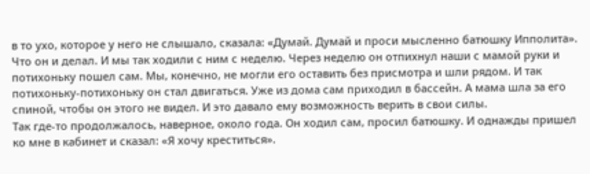в то ухо, которое у него не слышало, сказала: «Думай. Думай и проси мысленно батюшку Ипполита». Что он и делал. И мы так ходили с ним с неделю. Через неделю он отпихнул наши с мамой руки и потихоньку пошел сам. Мы, конечно, не могли его оставить без присмотра и шли рядом. И так потихоньку-потихоньку он стал двигаться. Уже из дома сам приходил в бассейн. А мама шла за его спиной, чтобы он этого не видел. И это давало ему возможность верить в свои силы.
Так где-то продолжалось, наверное, около года. Он ходил сам, просил батюшку. И однажды пришел ко мне в кабинет и сказал: «Я хочу креститься».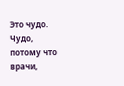Это чудо. Чудо, потому что врачи,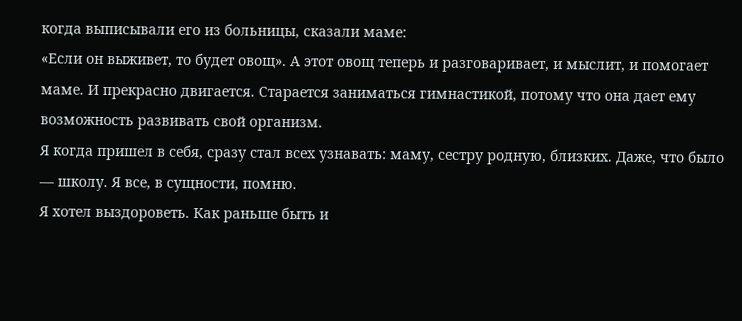когда выписывали его из больницы, сказали маме:
«Если он выживет, то будет овощ». А этот овощ теперь и разговаривает, и мыслит, и помогает маме. И прекрасно двигается. Старается заниматься гимнастикой, потому что она дает ему возможность развивать свой организм.
Я когда пришел в себя, сразу стал всех узнавать: маму, сестру родную, близких. Даже, что было — школу. Я все, в сущности, помню.
Я хотел выздороветь. Как раньше быть и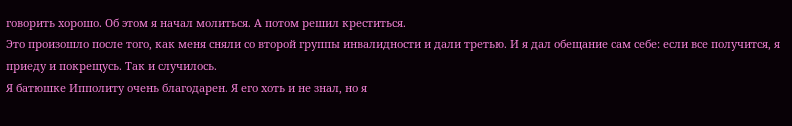говорить хорошо. Об этом я начал молиться. А потом решил креститься.
Это произошло после того, как меня сняли со второй группы инвалидности и дали третью. И я дал обещание сам себе: если все получится, я приеду и покрещусь. Так и случилось.
Я батюшке Ипполиту очень благодарен. Я его хоть и не знал, но я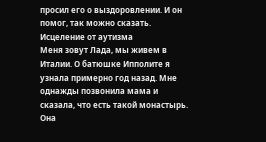просил его о выздоровлении. И он помог, так можно сказать.
Исцеление от аутизма
Меня зовут Лада, мы живем в Италии. О батюшке Ипполите я узнала примерно год назад. Мне однажды позвонила мама и сказала, что есть такой монастырь. Она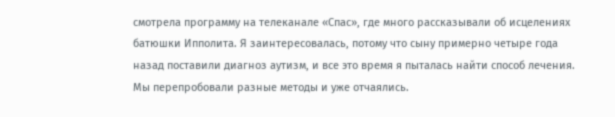смотрела программу на телеканале «Спас», где много рассказывали об исцелениях батюшки Ипполита. Я заинтересовалась, потому что сыну примерно четыре года назад поставили диагноз аутизм, и все это время я пыталась найти способ лечения. Мы перепробовали разные методы и уже отчаялись.